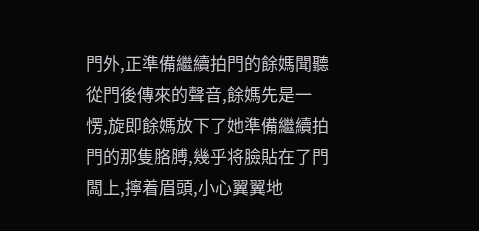門外,正準備繼續拍門的餘媽聞聽從門後傳來的聲音,餘媽先是一愣,旋即餘媽放下了她準備繼續拍門的那隻胳膊,幾乎将臉貼在了門闆上,擰着眉頭,小心翼翼地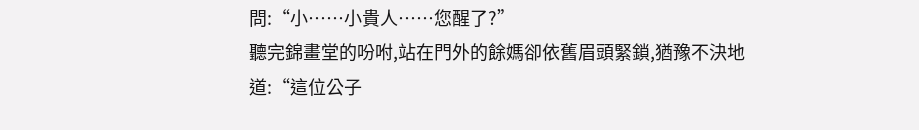問:“小……小貴人……您醒了?”
聽完錦畫堂的吩咐,站在門外的餘媽卻依舊眉頭緊鎖,猶豫不決地道:“這位公子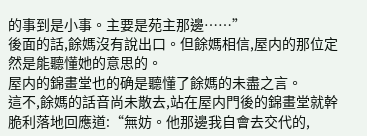的事到是小事。主要是苑主那邊……”
後面的話,餘媽沒有說出口。但餘媽相信,屋内的那位定然是能聽懂她的意思的。
屋内的錦畫堂也的确是聽懂了餘媽的未盡之言。
這不,餘媽的話音尚未散去,站在屋内門後的錦畫堂就幹脆利落地回應道:“無妨。他那邊我自會去交代的,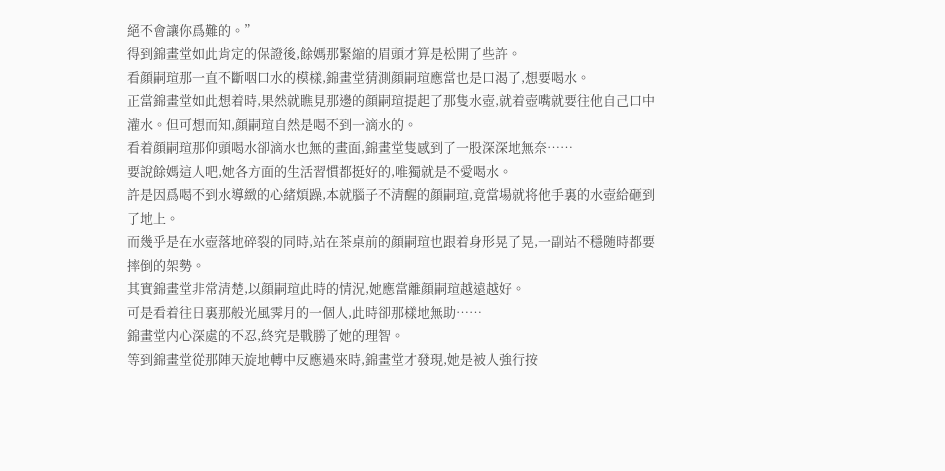絕不會讓你爲難的。”
得到錦畫堂如此肯定的保證後,餘媽那緊縮的眉頭才算是松開了些許。
看顔嗣瑄那一直不斷咽口水的模樣,錦畫堂猜測顔嗣瑄應當也是口渴了,想要喝水。
正當錦畫堂如此想着時,果然就瞧見那邊的顔嗣瑄提起了那隻水壺,就着壺嘴就要往他自己口中灌水。但可想而知,顔嗣瑄自然是喝不到一滴水的。
看着顔嗣瑄那仰頭喝水卻滴水也無的畫面,錦畫堂隻感到了一股深深地無奈……
要說餘媽這人吧,她各方面的生活習慣都挺好的,唯獨就是不愛喝水。
許是因爲喝不到水導緻的心緒煩躁,本就腦子不清醒的顔嗣瑄,竟當場就将他手裏的水壺給砸到了地上。
而幾乎是在水壺落地碎裂的同時,站在茶桌前的顔嗣瑄也跟着身形晃了晃,一副站不穩随時都要摔倒的架勢。
其實錦畫堂非常清楚,以顔嗣瑄此時的情況,她應當離顔嗣瑄越遠越好。
可是看着往日裏那般光風霁月的一個人,此時卻那樣地無助……
錦畫堂内心深處的不忍,終究是戰勝了她的理智。
等到錦畫堂從那陣天旋地轉中反應過來時,錦畫堂才發現,她是被人強行按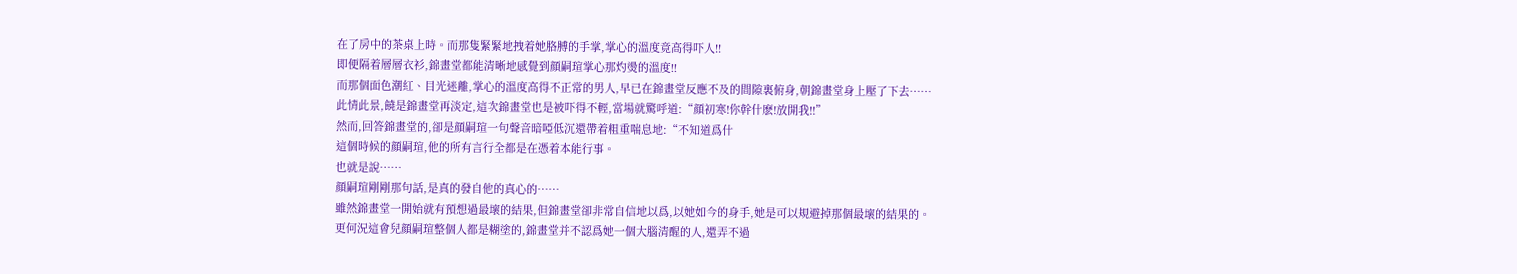在了房中的茶桌上時。而那隻緊緊地拽着她胳膊的手掌,掌心的溫度竟高得吓人!!
即便隔着層層衣衫,錦畫堂都能清晰地感覺到顔嗣瑄掌心那灼燙的溫度!!
而那個面色潮紅、目光迷離,掌心的溫度高得不正常的男人,早已在錦畫堂反應不及的間隙裏俯身,朝錦畫堂身上壓了下去……
此情此景,饒是錦畫堂再淡定,這次錦畫堂也是被吓得不輕,當場就驚呼道:“顔初寒!你幹什麽!放開我!!”
然而,回答錦畫堂的,卻是顔嗣瑄一句聲音暗啞低沉還帶着粗重喘息地:“不知道爲什
這個時候的顔嗣瑄,他的所有言行全都是在憑着本能行事。
也就是說……
顔嗣瑄剛剛那句話,是真的發自他的真心的……
雖然錦畫堂一開始就有預想過最壞的結果,但錦畫堂卻非常自信地以爲,以她如今的身手,她是可以規避掉那個最壞的結果的。
更何況這會兒顔嗣瑄整個人都是糊塗的,錦畫堂并不認爲她一個大腦清醒的人,還弄不過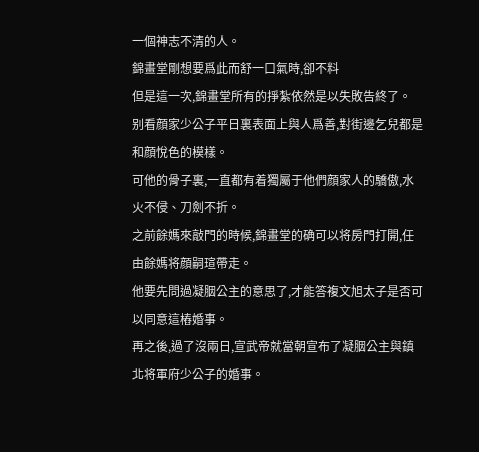一個神志不清的人。
錦畫堂剛想要爲此而舒一口氣時,卻不料
但是這一次,錦畫堂所有的掙紮依然是以失敗告終了。
别看顔家少公子平日裏表面上與人爲善,對街邊乞兒都是和顔悅色的模樣。
可他的骨子裏,一直都有着獨屬于他們顔家人的驕傲,水火不侵、刀劍不折。
之前餘媽來敲門的時候,錦畫堂的确可以将房門打開,任由餘媽将顔嗣瑄帶走。
他要先問過凝胭公主的意思了,才能答複文旭太子是否可以同意這樁婚事。
再之後,過了沒兩日,宣武帝就當朝宣布了凝胭公主與鎮北将軍府少公子的婚事。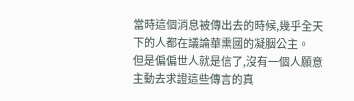當時這個消息被傳出去的時候,幾乎全天下的人都在議論華熏國的凝胭公主。
但是偏偏世人就是信了,沒有一個人願意主動去求證這些傳言的真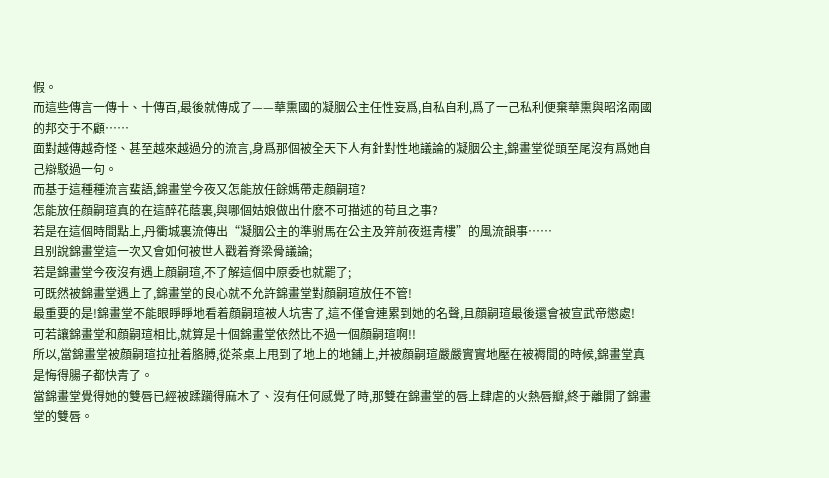假。
而這些傳言一傳十、十傳百,最後就傳成了——華熏國的凝胭公主任性妄爲,自私自利,爲了一己私利便棄華熏與昭洺兩國的邦交于不顧……
面對越傳越奇怪、甚至越來越過分的流言,身爲那個被全天下人有針對性地議論的凝胭公主,錦畫堂從頭至尾沒有爲她自己辯駁過一句。
而基于這種種流言蜚語,錦畫堂今夜又怎能放任餘媽帶走顔嗣瑄?
怎能放任顔嗣瑄真的在這醉花蔭裏,與哪個姑娘做出什麽不可描述的苟且之事?
若是在這個時間點上,丹衢城裏流傳出“凝胭公主的準驸馬在公主及笄前夜逛青樓”的風流韻事……
且别說錦畫堂這一次又會如何被世人戳着脊梁骨議論;
若是錦畫堂今夜沒有遇上顔嗣瑄,不了解這個中原委也就罷了;
可既然被錦畫堂遇上了,錦畫堂的良心就不允許錦畫堂對顔嗣瑄放任不管!
最重要的是!錦畫堂不能眼睜睜地看着顔嗣瑄被人坑害了,這不僅會連累到她的名聲,且顔嗣瑄最後還會被宣武帝懲處!
可若讓錦畫堂和顔嗣瑄相比,就算是十個錦畫堂依然比不過一個顔嗣瑄啊!!
所以,當錦畫堂被顔嗣瑄拉扯着胳膊,從茶桌上甩到了地上的地鋪上,并被顔嗣瑄嚴嚴實實地壓在被褥間的時候,錦畫堂真是悔得腸子都快青了。
當錦畫堂覺得她的雙唇已經被蹂躏得麻木了、沒有任何感覺了時,那雙在錦畫堂的唇上肆虐的火熱唇瓣,終于離開了錦畫堂的雙唇。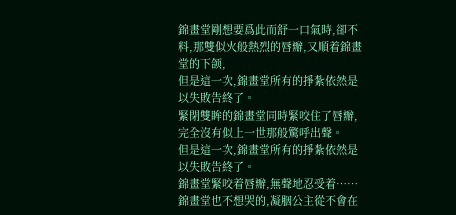錦畫堂剛想要爲此而舒一口氣時,卻不料,那雙似火般熱烈的唇瓣,又順着錦畫堂的下颌,
但是這一次,錦畫堂所有的掙紮依然是以失敗告終了。
緊閉雙眸的錦畫堂同時緊咬住了唇瓣,完全沒有似上一世那般驚呼出聲。
但是這一次,錦畫堂所有的掙紮依然是以失敗告終了。
錦畫堂緊咬着唇瓣,無聲地忍受着……
錦畫堂也不想哭的,凝胭公主從不會在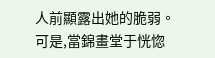人前顯露出她的脆弱。
可是,當錦畫堂于恍惚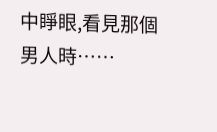中睜眼,看見那個男人時……